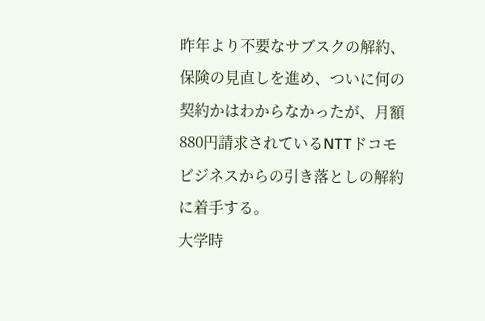昨年より不要なサブスクの解約、保険の見直しを進め、ついに何の契約かはわからなかったが、月額880円請求されているNTTドコモビジネスからの引き落としの解約に着手する。
大学時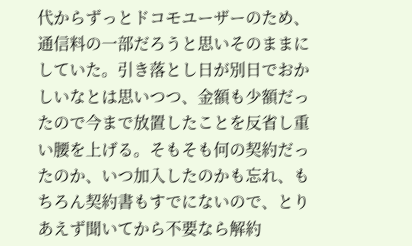代からずっとドコモユーザーのため、通信料の一部だろうと思いそのままにしていた。引き落とし日が別日でおかしいなとは思いつつ、金額も少額だったので今まで放置したことを反省し重い腰を上げる。そもそも何の契約だったのか、いつ加入したのかも忘れ、もちろん契約書もすでにないので、とりあえず聞いてから不要なら解約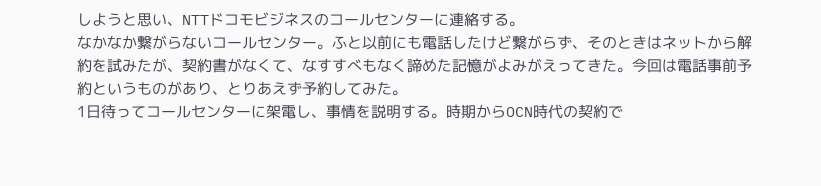しようと思い、NTTドコモビジネスのコールセンターに連絡する。
なかなか繋がらないコールセンター。ふと以前にも電話したけど繋がらず、そのときはネットから解約を試みたが、契約書がなくて、なすすべもなく諦めた記憶がよみがえってきた。今回は電話事前予約というものがあり、とりあえず予約してみた。
1日待ってコールセンターに架電し、事情を説明する。時期からOCN時代の契約で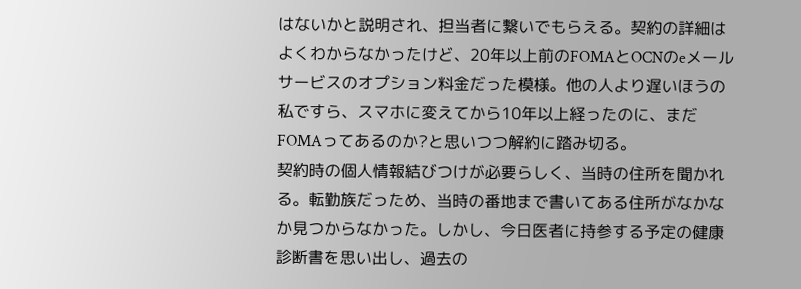はないかと説明され、担当者に繋いでもらえる。契約の詳細はよくわからなかったけど、20年以上前のFOMAとOCNのeメールサービスのオプション料金だった模様。他の人より遅いほうの私ですら、スマホに変えてから10年以上経ったのに、まだFOMAってあるのか?と思いつつ解約に踏み切る。
契約時の個人情報結びつけが必要らしく、当時の住所を聞かれる。転勤族だっため、当時の番地まで書いてある住所がなかなか見つからなかった。しかし、今日医者に持参する予定の健康診断書を思い出し、過去の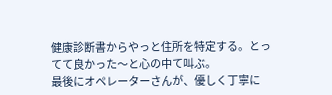健康診断書からやっと住所を特定する。とってて良かった〜と心の中て叫ぶ。
最後にオペレーターさんが、優しく丁寧に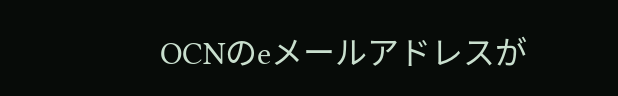OCNのeメールアドレスが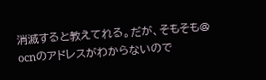消滅すると教えてれる。だが、そもそも@ ocnのアドレスがわからないので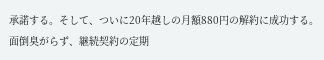承諾する。そして、ついに20年越しの月額880円の解約に成功する。
面倒臭がらず、継続契約の定期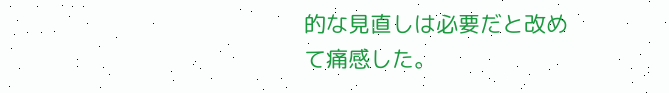的な見直しは必要だと改めて痛感した。